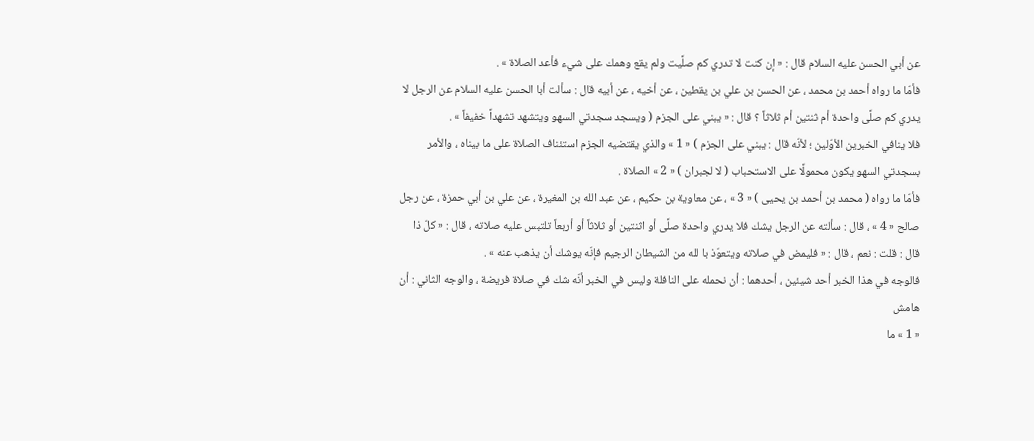عن أبي الحسن عليه السلام قال : « إن كنت لا تدري كم صلَّيت ولم يقع وهمك على شيء فأعد الصلاة » .
فأمّا ما رواه أحمد بن محمد ، عن الحسن بن علي بن يقطين ، عن أخيه ، عن أبيه قال : سألت أبا الحسن عليه السلام عن الرجل لا يدري كم صلَّى واحدة أم ثنتين أم ثلاثاً ؟ قال : « يبني على الجزم ( ويسجد سجدتي السهو ويتشهد تشهداً خفيفاً » .
فلا ينافي الخبرين الأوّلين ؛ لأنّه قال : يبني على الجزم ) « 1 » والذي يقتضيه الجزم استئناف الصلاة على ما بيناه ، والأمر بسجدتي السهو يكون محمولًا على الاستحباب ( لا لجبران ) « 2 » الصلاة .
فأمّا ما رواه ( محمد بن أحمد بن يحيى ) « 3 » ، عن معاوية بن حكيم ، عن عبد الله بن المغيرة ، عن علي بن أبي حمزة ، عن رجل صالح « 4 » ، قال : سألته عن الرجل يشك فلا يدري واحدة صلَّى أو اثنتين أو ثلاثاً أو أربعاً تلتبس عليه صلاته ، قال : « كلّ ذا قال : قلت : نعم ، قال : « فليمض في صلاته ويتعوّذ با لله من الشيطان الرجيم فإنّه يوشك أن يذهب عنه » .
فالوجه في هذا الخبر أحد شيئين ، أحدهما : أن نحمله على النافلة وليس في الخبر أنّه شك في صلاة فريضة ، والوجه الثاني : أن
هامش
« 1 » ما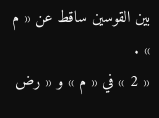بين القوسين ساقط عن « م » .
« 2 » في « م » و « رض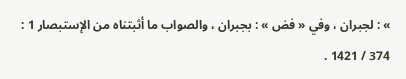» : لجبران ، وفي « فض » : بجبران ، والصواب ما أثبتناه من الإستبصار 1 : 374 / 1421 .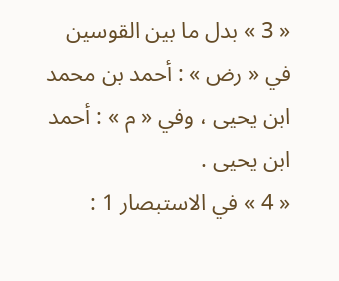« 3 » بدل ما بين القوسين في « رض » : أحمد بن محمد ابن يحيى ، وفي « م » : أحمد ابن يحيى .
« 4 » في الاستبصار 1 :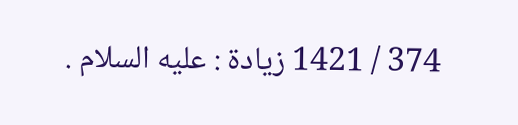374 / 1421 زيادة : عليه السلام .